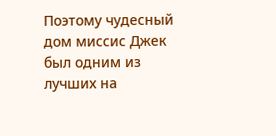Поэтому чудесный дом миссис Джек был одним из лучших на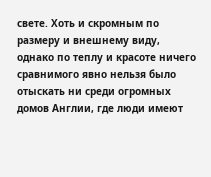свете. Хоть и скромным по размеру и внешнему виду, однако по теплу и красоте ничего сравнимого явно нельзя было отыскать ни среди огромных домов Англии, где люди имеют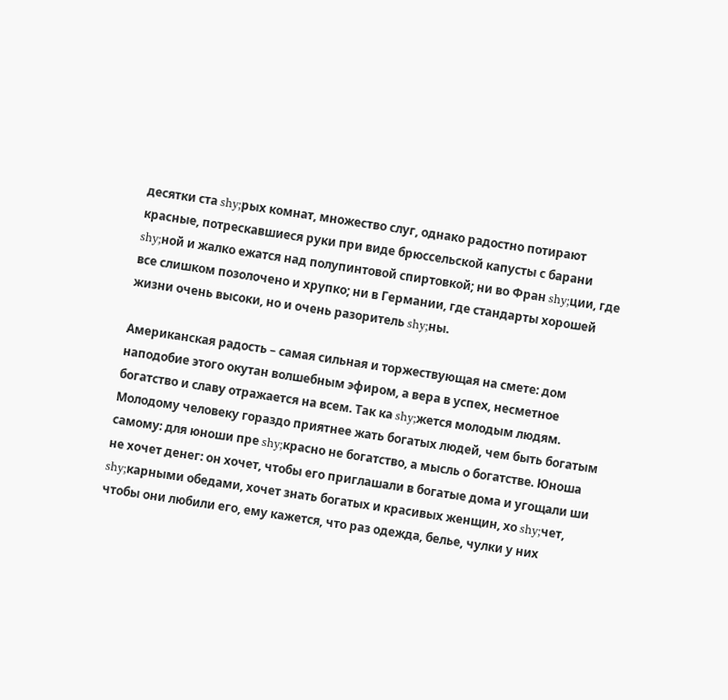десятки ста shy;рых комнат, множество слуг, однако радостно потирают красные, потрескавшиеся руки при виде брюссельской капусты с барани shy;ной и жалко ежатся над полупинтовой спиртовкой; ни во Фран shy;ции, где все слишком позолочено и хрупко; ни в Германии, где стандарты хорошей жизни очень высоки, но и очень разоритель shy;ны.

Американская радость – самая сильная и торжествующая на смете: дом наподобие этого окутан волшебным эфиром, а вера в успех, несметное богатство и славу отражается на всем. Так ка shy;жется молодым людям. Молодому человеку гораздо приятнее жать богатых людей, чем быть богатым самому: для юноши пре shy;красно не богатство, а мысль о богатстве. Юноша не хочет денег: он хочет, чтобы его приглашали в богатые дома и угощали ши shy;карными обедами, хочет знать богатых и красивых женщин, хо shy;чет, чтобы они любили его, ему кажется, что раз одежда, белье, чулки у них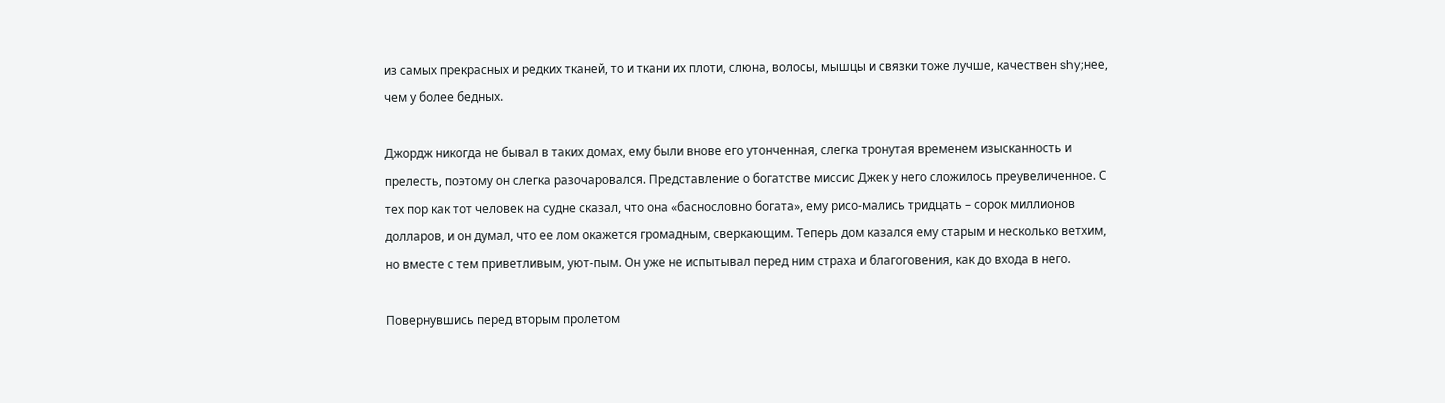из самых прекрасных и редких тканей, то и ткани их плоти, слюна, волосы, мышцы и связки тоже лучше, качествен shy;нее, чем у более бедных.

Джордж никогда не бывал в таких домах, ему были внове его утонченная, слегка тронутая временем изысканность и прелесть, поэтому он слегка разочаровался. Представление о богатстве миссис Джек у него сложилось преувеличенное. С тех пор как тот человек на судне сказал, что она «баснословно богата», ему рисо-мались тридцать – сорок миллионов долларов, и он думал, что ее лом окажется громадным, сверкающим. Теперь дом казался ему старым и несколько ветхим, но вместе с тем приветливым, уют-пым. Он уже не испытывал перед ним страха и благоговения, как до входа в него.

Повернувшись перед вторым пролетом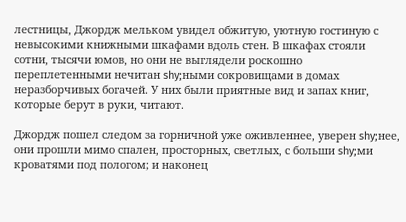лестницы, Джордж мельком увидел обжитую, уютную гостиную с невысокими книжными шкафами вдоль стен. В шкафах стояли сотни, тысячи юмов, но они не выглядели роскошно переплетенными нечитан shy;ными сокровищами в домах неразборчивых богачей. У них были приятные вид и запах книг, которые берут в руки, читают.

Джордж пошел следом за горничной уже оживленнее, уверен shy;нее, они прошли мимо спален, просторных, светлых, с больши shy;ми кроватями под пологом; и наконец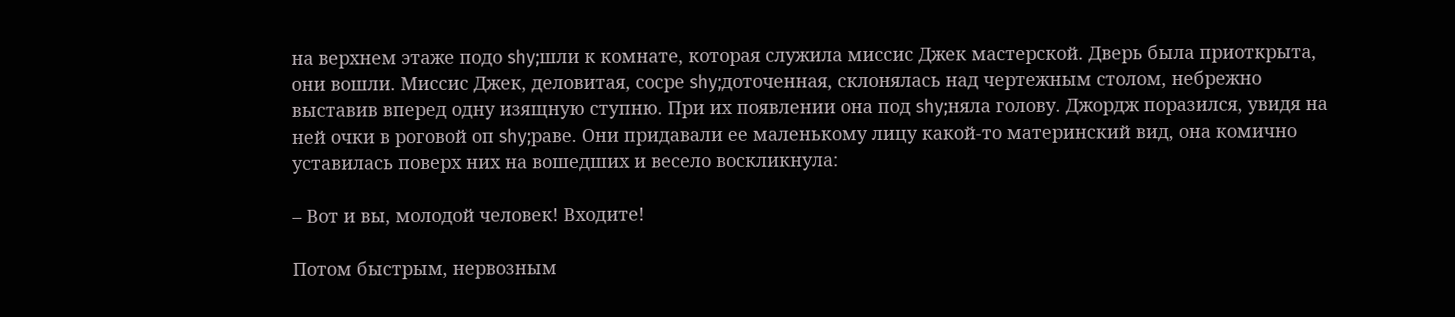на верхнем этаже подо shy;шли к комнате, которая служила миссис Джек мастерской. Дверь была приоткрыта, они вошли. Миссис Джек, деловитая, сосре shy;доточенная, склонялась над чертежным столом, небрежно выставив вперед одну изящную ступню. При их появлении она под shy;няла голову. Джордж поразился, увидя на ней очки в роговой оп shy;раве. Они придавали ее маленькому лицу какой-то материнский вид, она комично уставилась поверх них на вошедших и весело воскликнула:

– Вот и вы, молодой человек! Входите!

Потом быстрым, нервозным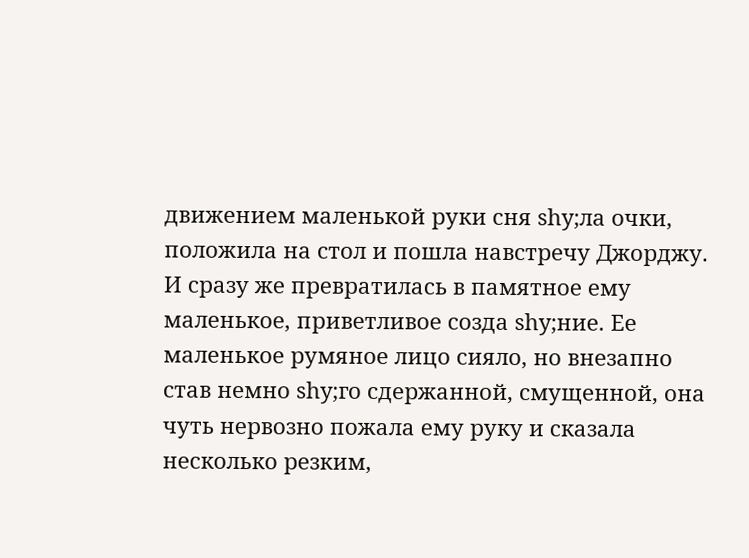движением маленькой руки сня shy;ла очки, положила на стол и пошла навстречу Джорджу. И сразу же превратилась в памятное ему маленькое, приветливое созда shy;ние. Ее маленькое румяное лицо сияло, но внезапно став немно shy;го сдержанной, смущенной, она чуть нервозно пожала ему руку и сказала несколько резким,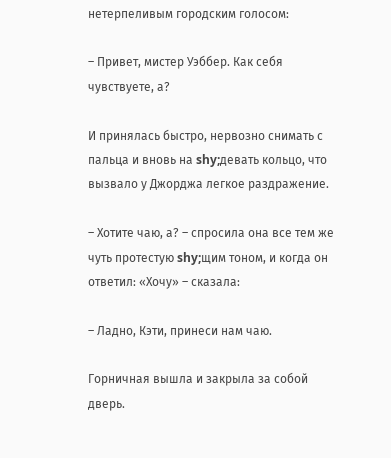нетерпеливым городским голосом:

– Привет, мистер Уэббер. Как себя чувствуете, а?

И принялась быстро, нервозно снимать с пальца и вновь на shy;девать кольцо, что вызвало у Джорджа легкое раздражение.

– Хотите чаю, а? – спросила она все тем же чуть протестую shy;щим тоном, и когда он ответил: «Хочу» – сказала:

– Ладно, Кэти, принеси нам чаю.

Горничная вышла и закрыла за собой дверь.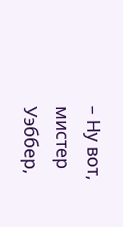– Ну вот, мистер Уэббер,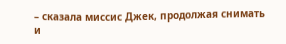– сказала миссис Джек, продолжая снимать и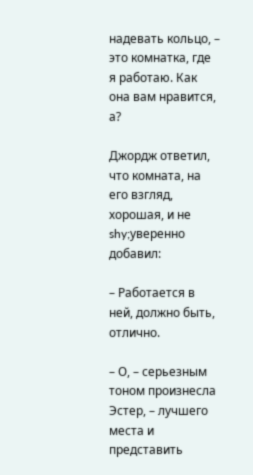надевать кольцо, – это комнатка, где я работаю. Как она вам нравится, а?

Джордж ответил, что комната, на его взгляд, хорошая, и не shy;уверенно добавил:

– Работается в ней, должно быть, отлично.

– О, – серьезным тоном произнесла Эстер, – лучшего места и представить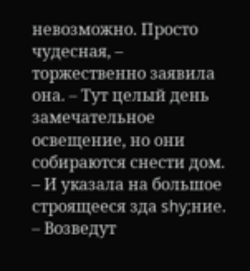невозможно. Просто чудесная, – торжественно заявила она. – Тут целый день замечательное освещение, но они собираются снести дом. – И указала на большое строящееся зда shy;ние. – Возведут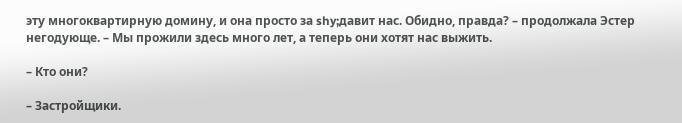эту многоквартирную домину, и она просто за shy;давит нас. Обидно, правда? – продолжала Эстер негодующе. – Мы прожили здесь много лет, а теперь они хотят нас выжить.

– Кто они?

– Застройщики.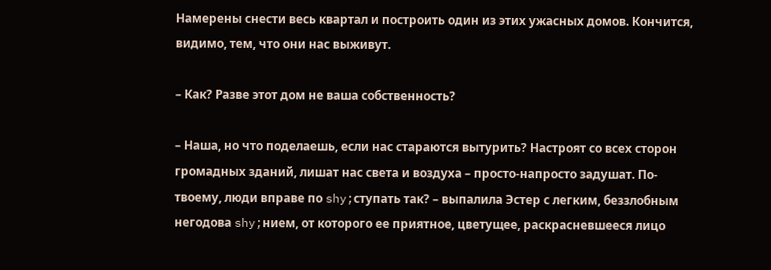Намерены снести весь квартал и построить один из этих ужасных домов. Кончится, видимо, тем, что они нас выживут.

– Как? Разве этот дом не ваша собственность?

– Наша, но что поделаешь, если нас стараются вытурить? Настроят со всех сторон громадных зданий, лишат нас света и воздуха – просто-напросто задушат. По-твоему, люди вправе по shy;ступать так? – выпалила Эстер с легким, беззлобным негодова shy;нием, от которого ее приятное, цветущее, раскрасневшееся лицо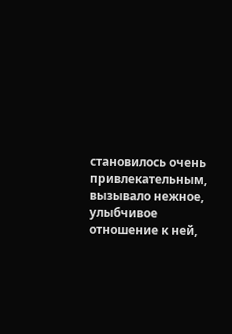становилось очень привлекательным, вызывало нежное, улыбчивое отношение к ней,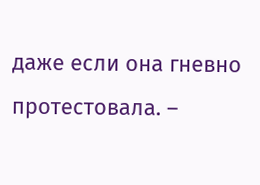даже если она гневно протестовала. –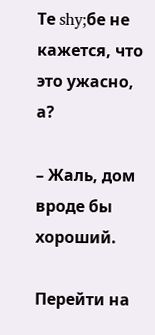Те shy;бе не кажется, что это ужасно, а?

– Жаль, дом вроде бы хороший.

Перейти на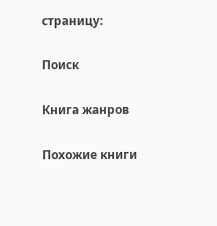страницу:

Поиск

Книга жанров

Похожие книги